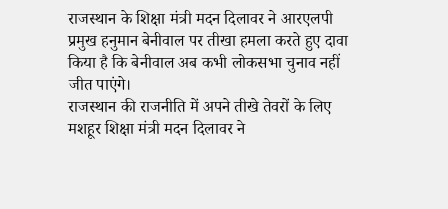राजस्थान के शिक्षा मंत्री मदन दिलावर ने आरएलपी प्रमुख हनुमान बेनीवाल पर तीखा हमला करते हुए दावा किया है कि बेनीवाल अब कभी लोकसभा चुनाव नहीं जीत पाएंगे।
राजस्थान की राजनीति में अपने तीखे तेवरों के लिए मशहूर शिक्षा मंत्री मदन दिलावर ने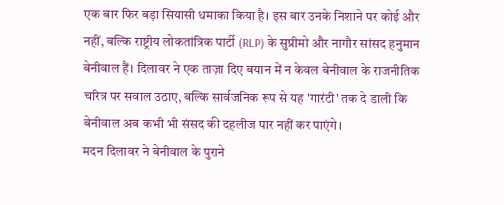एक बार फिर बड़ा सियासी धमाका किया है। इस बार उनके निशाने पर कोई और नहीं, बल्कि राष्ट्रीय लोकतांत्रिक पार्टी (RLP) के सुप्रीमो और नागौर सांसद हनुमान बेनीवाल हैं। दिलावर ने एक ताज़ा दिए बयान में न केवल बेनीवाल के राजनीतिक चरित्र पर सवाल उठाए, बल्कि सार्वजनिक रूप से यह 'गारंटी' तक दे डाली कि बेनीवाल अब कभी भी संसद की दहलीज पार नहीं कर पाएंगे।
मदन दिलावर ने बेनीवाल के पुराने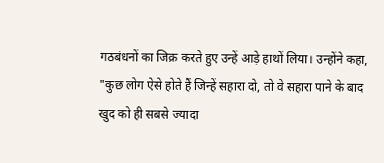गठबंधनों का जिक्र करते हुए उन्हें आड़े हाथों लिया। उन्होंने कहा, "कुछ लोग ऐसे होते हैं जिन्हें सहारा दो, तो वे सहारा पाने के बाद खुद को ही सबसे ज्यादा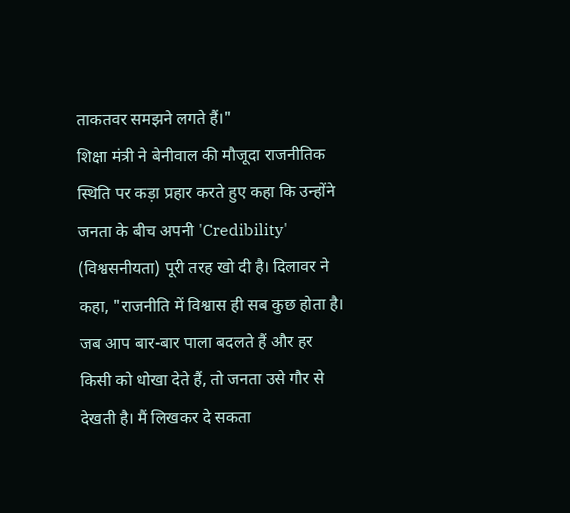ताकतवर समझने लगते हैं।"
शिक्षा मंत्री ने बेनीवाल की मौजूदा राजनीतिक स्थिति पर कड़ा प्रहार करते हुए कहा कि उन्होंने जनता के बीच अपनी 'Credibility' (विश्वसनीयता) पूरी तरह खो दी है। दिलावर ने कहा, "राजनीति में विश्वास ही सब कुछ होता है। जब आप बार-बार पाला बदलते हैं और हर किसी को धोखा देते हैं, तो जनता उसे गौर से देखती है। मैं लिखकर दे सकता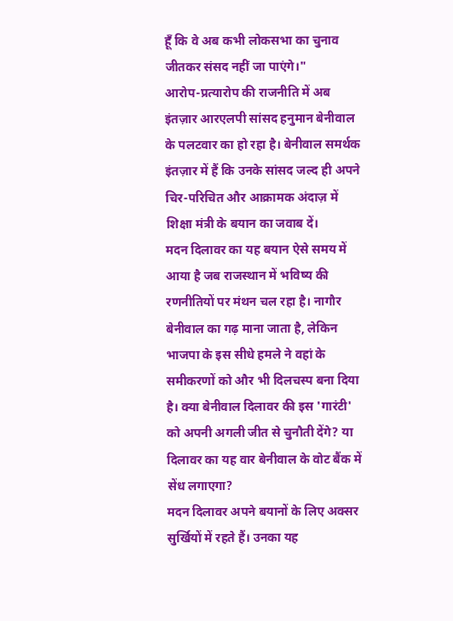हूँ कि वे अब कभी लोकसभा का चुनाव जीतकर संसद नहीं जा पाएंगे।"
आरोप-प्रत्यारोप की राजनीति में अब इंतज़ार आरएलपी सांसद हनुमान बेनीवाल के पलटवार का हो रहा है। बेनीवाल समर्थक इंतज़ार में हैं कि उनके सांसद जल्द ही अपने चिर-परिचित और आक्रामक अंदाज़ में शिक्षा मंत्री के बयान का जवाब दें।
मदन दिलावर का यह बयान ऐसे समय में आया है जब राजस्थान में भविष्य की रणनीतियों पर मंथन चल रहा है। नागौर बेनीवाल का गढ़ माना जाता है, लेकिन भाजपा के इस सीधे हमले ने वहां के समीकरणों को और भी दिलचस्प बना दिया है। क्या बेनीवाल दिलावर की इस 'गारंटी' को अपनी अगली जीत से चुनौती देंगे? या दिलावर का यह वार बेनीवाल के वोट बैंक में सेंध लगाएगा?
मदन दिलावर अपने बयानों के लिए अक्सर सुर्खियों में रहते हैं। उनका यह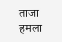ताजा हमला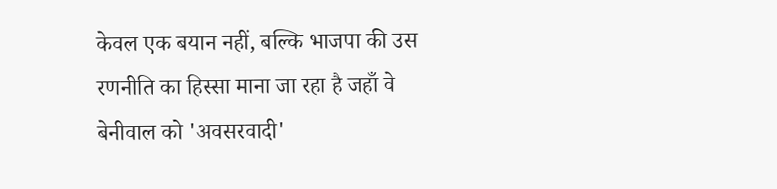केवल एक बयान नहीं, बल्कि भाजपा की उस रणनीति का हिस्सा माना जा रहा है जहाँ वे बेनीवाल को 'अवसरवादी'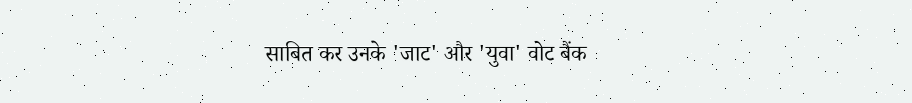साबित कर उनके 'जाट' और 'युवा' वोट बैंक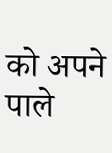को अपने पाले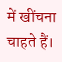में खींचना चाहते हैं।